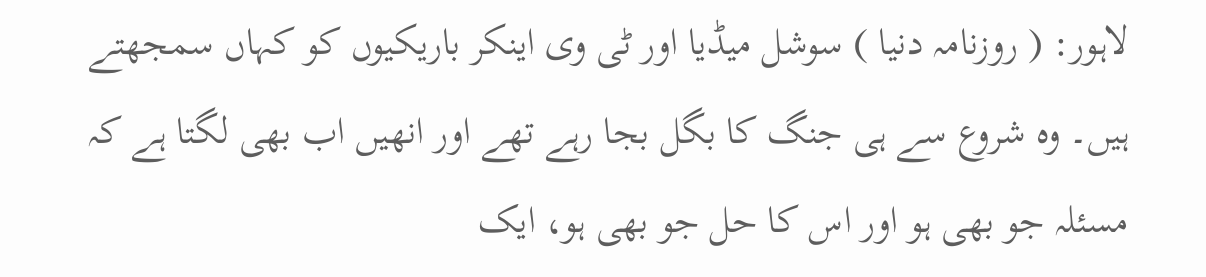لاہور: ( روزنامہ دنیا ) سوشل میڈیا اور ٹی وی اینکر باریکیوں کو کہاں سمجھتے ہیں۔ وہ شروع سے ہی جنگ کا بگل بجا رہے تھے اور انھیں اب بھی لگتا ہے کہ مسئلہ جو بھی ہو اور اس کا حل جو بھی ہو، ایک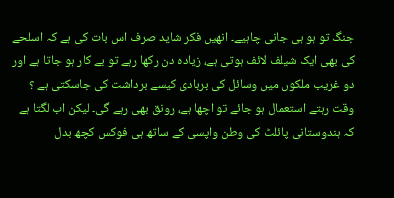جنگ تو ہو ہی جانی چاہیے۔ انھیں فکر شاید صرف اس بات کی ہے کہ اسلحے کی بھی ایک شیلف لائف ہوتی ہے، زیادہ دن رکھا رہے تو بے کار ہو جاتا ہے اور دو غریب ملکوں میں وسائل کی بربادی کیسے برداشت کی جاسکتی ہے ؟ وقت رہتے استعمال ہو جائے تو اچھا ہے، رونق بھی رہے گی۔ لیکن اب لگتا ہے کہ ہندوستانی پائلٹ کی وطن واپسی کے ساتھ ہی فوکس کچھ بدل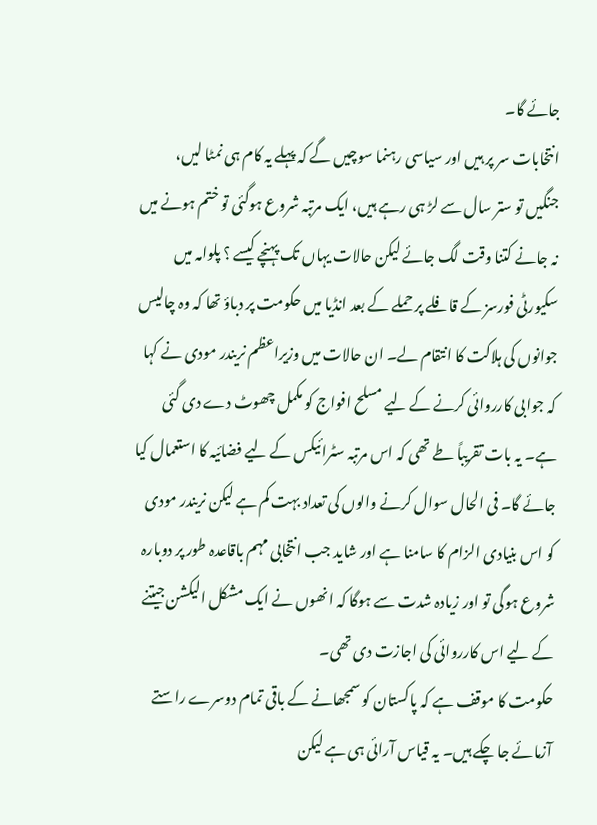جائے گا۔
انتخابات سر پر ہیں اور سیاسی رہنما سوچیں گے کہ پہلے یہ کام ہی نمٹا لیں، جنگیں تو ستر سال سے لڑ ہی رہے ہیں، ایک مرتبہ شروع ہوگئی تو ختم ہونے میں نہ جانے کتنا وقت لگ جائے لیکن حالات یہاں تک پہنچے کیسے ؟ پلوامہ میں سکیورٹی فورسز کے قافلے پر حملے کے بعد انڈیا میں حکومت پر دباؤ تھا کہ وہ چالیس جوانوں کی ہلاکت کا انتقام لے۔ ان حالات میں وزیراعظم نریندر مودی نے کہا کہ جوابی کارروائی کرنے کے لیے مسلح افواج کو مکمل چھوٹ دے دی گئی ہے۔ یہ بات تقریباً طے تھی کہ اس مرتبہ سٹرائیکس کے لیے فضائیہ کا استعمال کیا جائے گا۔ فی الحال سوال کرنے والوں کی تعداد بہت کم ہے لیکن نریندر مودی کو اس بنیادی الزام کا سامنا ہے اور شاید جب انتخابی مہم باقاعدہ طور پر دوبارہ شروع ہوگی تو اور زیادہ شدت سے ہوگا کہ انھوں نے ایک مشکل الیکشن جیتنے کے لیے اس کارروائی کی اجازت دی تھی۔
حکومت کا موقف ہے کہ پاکستان کو سمجھانے کے باقی تمام دوسرے راستے آزمائے جا چکے ہیں۔ یہ قیاس آرائی ہی ہے لیکن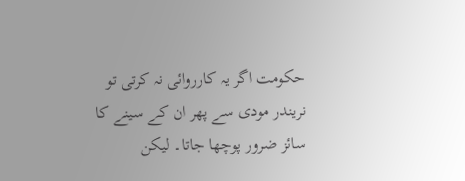حکومت اگر یہ کارروائی نہ کرتی تو نریندر مودی سے پھر ان کے سینے کا سائز ضرور پوچھا جاتا۔ لیکن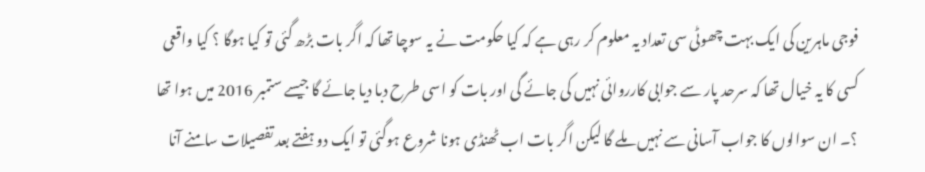فوجی ماہرین کی ایک بہت چھوٹی سی تعداد یہ معلوم کر رہی ہے کہ کیا حکومت نے یہ سوچا تھا کہ اگر بات بڑھ گئی تو کیا ہوگا ؟ کیا واقعی کسی کا یہ خیال تھا کہ سرحد پار سے جوابی کارروائی نہیں کی جائے گی اور بات کو اسی طرح دبا دیا جائے گا جیسے ستمبر 2016 میں ہوا تھا ؟۔ ان سوالوں کا جواب آسانی سے نہیں ملے گا لیکن اگر بات اب ٹھنڈی ہونا شروع ہوگئی تو ایک دو ہفتے بعد تفصیلات سامنے آنا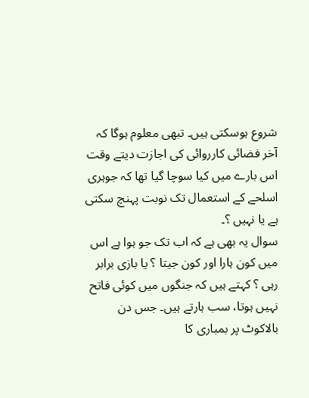شروع ہوسکتی ہیں۔ تبھی معلوم ہوگا کہ آخر فضائی کارروائی کی اجازت دیتے وقت اس بارے میں کیا سوچا گیا تھا کہ جوہری اسلحے کے استعمال تک نوبت پہنچ سکتی ہے یا نہیں ؟۔
سوال یہ بھی ہے کہ اب تک جو ہوا ہے اس میں کون ہارا اور کون جیتا ؟ یا بازی برابر رہی ؟ کہتے ہیں کہ جنگوں میں کوئی فاتح نہیں ہوتا، سب ہارتے ہیں۔ جس دن بالاکوٹ پر بمباری کا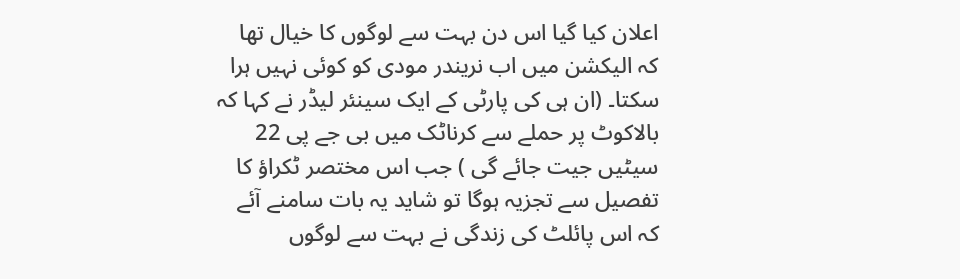اعلان کیا گیا اس دن بہت سے لوگوں کا خیال تھا کہ الیکشن میں اب نریندر مودی کو کوئی نہیں ہرا سکتا۔ (ان ہی کی پارٹی کے ایک سینئر لیڈر نے کہا کہ بالاکوٹ پر حملے سے کرناٹک میں بی جے پی 22 سیٹیں جیت جائے گی ) جب اس مختصر ٹکراؤ کا تفصیل سے تجزیہ ہوگا تو شاید یہ بات سامنے آئے کہ اس پائلٹ کی زندگی نے بہت سے لوگوں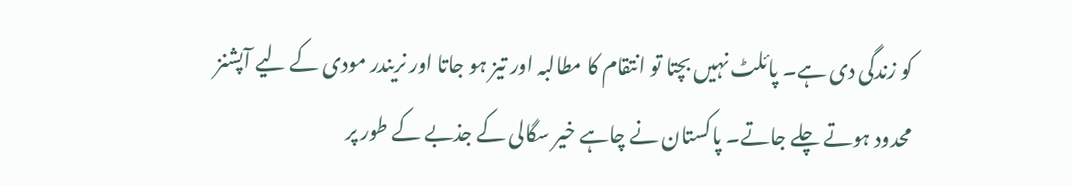کو زندگی دی ہے۔ پائلٹ نہیں بچتا تو انتقام کا مطالبہ اور تیز ہو جاتا اور نریندر مودی کے لیے آپشنز محدود ہوتے چلے جاتے۔ پاکستان نے چاہے خیر سگالی کے جذبے کے طور پر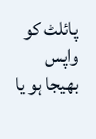پائلٹ کو واپس بھیجا ہو یا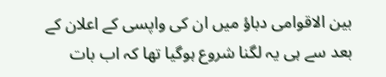بین الاقوامی دباؤ میں ان کی واپسی کے اعلان کے بعد سے ہی یہ لگنا شروع ہوگیا تھا کہ اب بات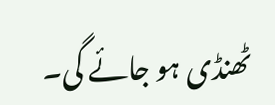ٹھنڈی ہو جائے گی۔